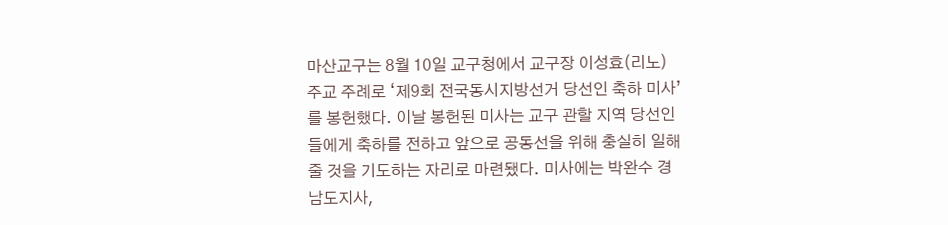마산교구는 8월 10일 교구청에서 교구장 이성효(리노) 주교 주례로 ‘제9회 전국동시지방선거 당선인 축하 미사’를 봉헌했다. 이날 봉헌된 미사는 교구 관할 지역 당선인들에게 축하를 전하고 앞으로 공동선을 위해 충실히 일해줄 것을 기도하는 자리로 마련됐다. 미사에는 박완수 경남도지사,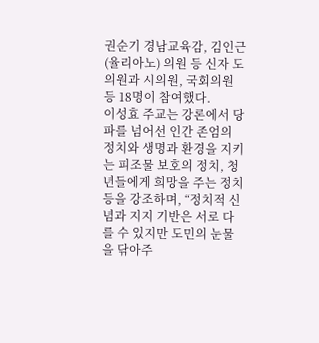권순기 경남교육감, 김인근(율리아노) 의원 등 신자 도의원과 시의원, 국회의원 등 18명이 참여했다.
이성효 주교는 강론에서 당파를 넘어선 인간 존엄의 정치와 생명과 환경을 지키는 피조물 보호의 정치, 청년들에게 희망을 주는 정치 등을 강조하며, “정치적 신념과 지지 기반은 서로 다를 수 있지만 도민의 눈물을 닦아주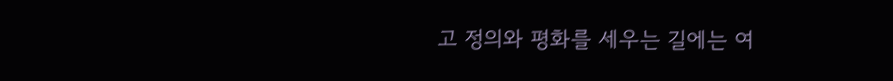고 정의와 평화를 세우는 길에는 여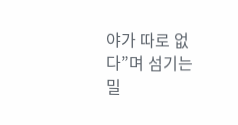야가 따로 없다”며 섬기는 밀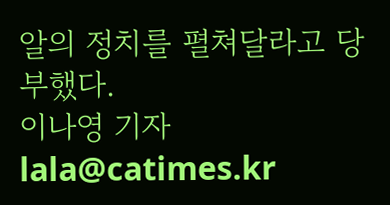알의 정치를 펼쳐달라고 당부했다.
이나영 기자 lala@catimes.kr